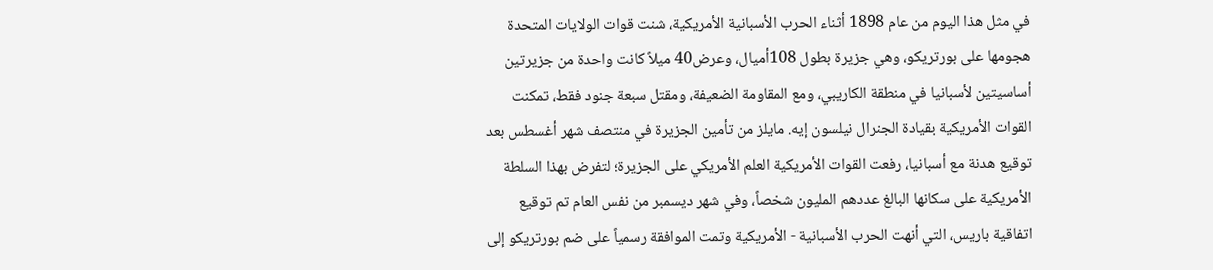في مثل هذا اليوم من عام 1898 أثناء الحرب الأسبانية الأمريكية، شنت قوات الولايات المتحدة هجومها على بورتريكو، وهي جزيرة بطول 108أميال، وعرض40 ميلاً كانت واحدة من جزيرتين أساسيتين لأسبانيا في منطقة الكاريبي، ومع المقاومة الضعيفة، ومقتل سبعة جنود فقط، تمكنت القوات الأمريكية بقيادة الجنرال نيلسون إيه. مايلز من تأمين الجزيرة في منتصف شهر أغسطس بعد توقيع هدنة مع أسبانيا، رفعت القوات الأمريكية العلم الأمريكي على الجزيرة؛ لتفرض بهذا السلطة الأمريكية على سكانها البالغ عددهم المليون شخصاً، وفي شهر ديسمبر من نفس العام تم توقيع اتفاقية باريس، التي أنهت الحرب الأسبانية - الأمريكية وتمت الموافقة رسمياً على ضم بورتريكو إلى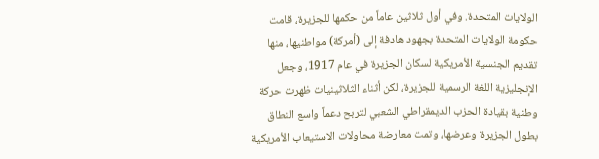الولايات المتحدة. وفي أول ثلاثين عاماً من حكمها للجزيرة، قامت حكومة الولايات المتحدة بجهود هادفة إلى (أمركة) مواطنيها، منها تقديم الجنسية الأمريكية لسكان الجزيرة في عام 1917، وجعل الإنجليزية اللغة الرسمية للجزيرة، لكن أثناء الثلاثينيات ظهرت حركة وطنية بقيادة الحزب الديمقراطي الشعبي لتربح دعماً واسع النطاق بطول الجزيرة وعرضها، وتمت معارضة محاولات الاستيعاب الأمريكية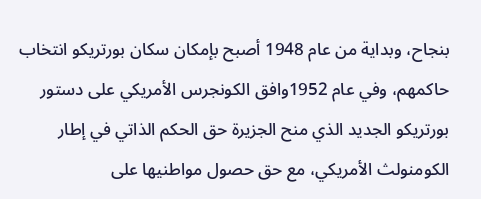بنجاح، وبداية من عام 1948 أصبح بإمكان سكان بورتريكو انتخاب حاكمهم، وفي عام 1952وافق الكونجرس الأمريكي على دستور بورتريكو الجديد الذي منح الجزيرة حق الحكم الذاتي في إطار الكومنولث الأمريكي، مع حق حصول مواطنيها على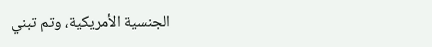الجنسية الأمريكية، وتم تبني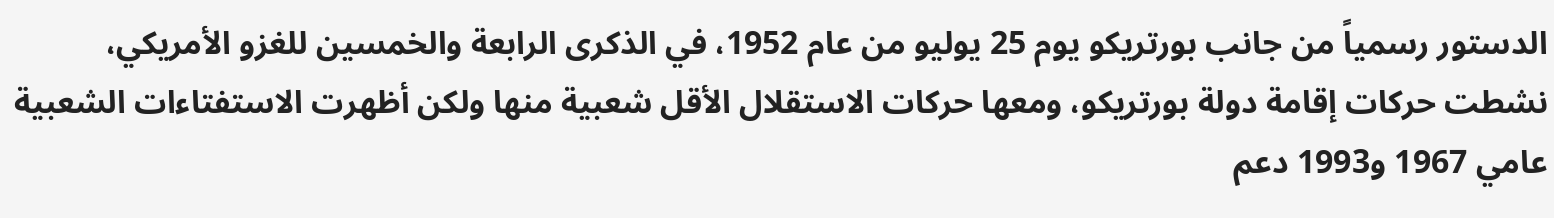الدستور رسمياً من جانب بورتريكو يوم 25 يوليو من عام 1952، في الذكرى الرابعة والخمسين للغزو الأمريكي، نشطت حركات إقامة دولة بورتريكو، ومعها حركات الاستقلال الأقل شعبية منها ولكن أظهرت الاستفتاءات الشعبية عامي 1967 و1993 دعم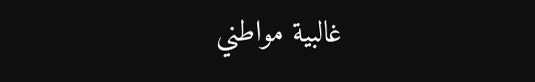غالبية مواطني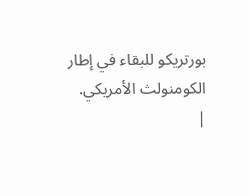بورتريكو للبقاء في إطار الكومنولث الأمريكي.
|